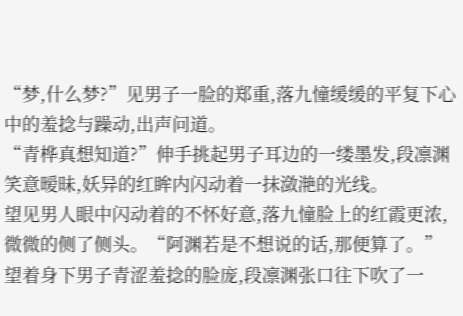“梦,什么梦?”见男子一脸的郑重,落九憧缓缓的平复下心中的羞捻与躁动,出声问道。
“青桦真想知道?”伸手挑起男子耳边的一缕墨发,段凛渊笑意暧昧,妖异的红眸内闪动着一抹潋滟的光线。
望见男人眼中闪动着的不怀好意,落九憧脸上的红霞更浓,微微的侧了侧头。“阿渊若是不想说的话,那便算了。”
望着身下男子青涩羞捻的脸庞,段凛渊张口往下吹了一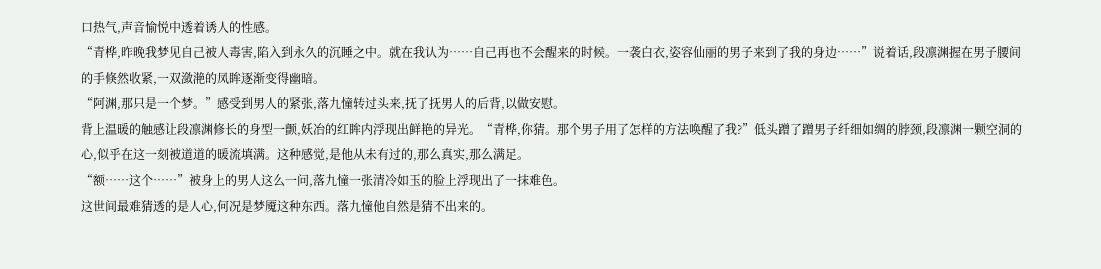口热气,声音愉悦中透着诱人的性感。
“青桦,昨晚我梦见自己被人毒害,陷入到永久的沉睡之中。就在我认为……自己再也不会醒来的时候。一袭白衣,姿容仙丽的男子来到了我的身边……”说着话,段凛渊握在男子腰间的手倏然收紧,一双潋滟的凤眸逐渐变得幽暗。
“阿渊,那只是一个梦。”感受到男人的紧张,落九憧转过头来,抚了抚男人的后背,以做安慰。
背上温暖的触感让段凛渊修长的身型一颤,妖冶的红眸内浮现出鲜艳的异光。“青桦,你猜。那个男子用了怎样的方法唤醒了我?”低头蹭了蹭男子纤细如绸的脖颈,段凛渊一颗空洞的心,似乎在这一刻被道道的暖流填满。这种感觉,是他从未有过的,那么真实,那么满足。
“额……这个……”被身上的男人这么一问,落九憧一张清冷如玉的脸上浮现出了一抹难色。
这世间最难猜透的是人心,何况是梦魇这种东西。落九憧他自然是猜不出来的。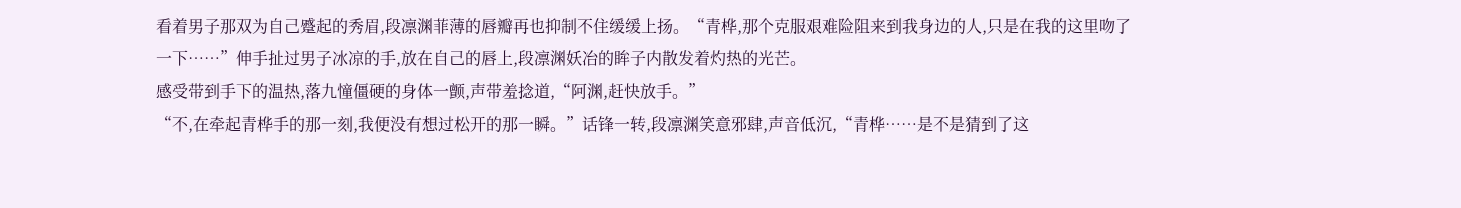看着男子那双为自己蹙起的秀眉,段凛渊菲薄的唇瓣再也抑制不住缓缓上扬。“青桦,那个克服艰难险阻来到我身边的人,只是在我的这里吻了一下……”伸手扯过男子冰凉的手,放在自己的唇上,段凛渊妖冶的眸子内散发着灼热的光芒。
感受带到手下的温热,落九憧僵硬的身体一颤,声带羞捻道,“阿渊,赶快放手。”
“不,在牵起青桦手的那一刻,我便没有想过松开的那一瞬。”话锋一转,段凛渊笑意邪肆,声音低沉,“青桦……是不是猜到了这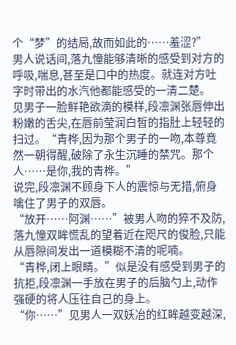个“梦”的结局,故而如此的……羞涩?”
男人说话间,落九憧能够清晰的感受到对方的呼吸,喘息,甚至是口中的热度。就连对方吐字时带出的水汽他都能感受的一清二楚。
见男子一脸鲜艳欲滴的模样,段凛渊张唇伸出粉嫩的舌尖,在唇前莹润白皙的指肚上轻轻的扫过。“青桦,因为那个男子的一吻,本尊竟然一朝得醒,破除了永生沉睡的禁咒。那个人……是你,我的青桦。”
说完,段凛渊不顾身下人的震惊与无措,俯身噙住了男子的双唇。
“放开……阿渊……”被男人吻的猝不及防,落九憧双眸慌乱的望着近在咫尺的俊脸,只能从唇隙间发出一道模糊不清的呢喃。
“青桦,闭上眼睛。”似是没有感受到男子的抗拒,段凛渊一手放在男子的后脑勺上,动作强硬的将人压往自己的身上。
“你……”见男人一双妖冶的红眸越变越深,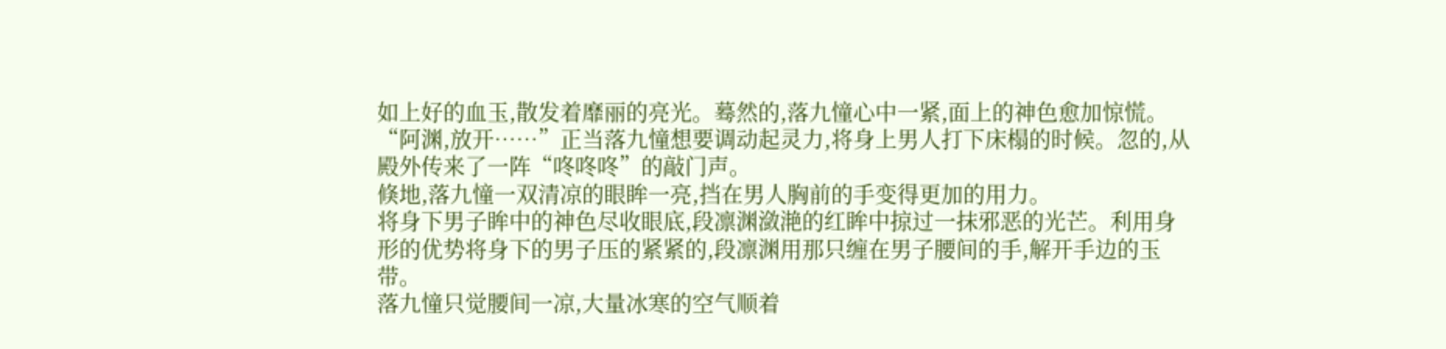如上好的血玉,散发着靡丽的亮光。蓦然的,落九憧心中一紧,面上的神色愈加惊慌。
“阿渊,放开……”正当落九憧想要调动起灵力,将身上男人打下床榻的时候。忽的,从殿外传来了一阵“咚咚咚”的敲门声。
倏地,落九憧一双清凉的眼眸一亮,挡在男人胸前的手变得更加的用力。
将身下男子眸中的神色尽收眼底,段凛渊潋滟的红眸中掠过一抹邪恶的光芒。利用身形的优势将身下的男子压的紧紧的,段凛渊用那只缠在男子腰间的手,解开手边的玉带。
落九憧只觉腰间一凉,大量冰寒的空气顺着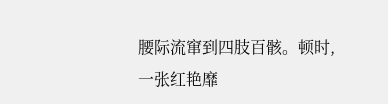腰际流窜到四肢百骸。顿时,一张红艳靡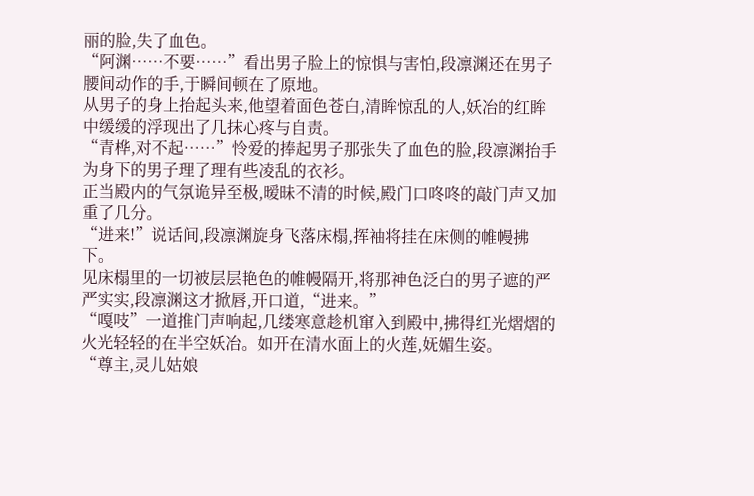丽的脸,失了血色。
“阿渊……不要……”看出男子脸上的惊惧与害怕,段凛渊还在男子腰间动作的手,于瞬间顿在了原地。
从男子的身上抬起头来,他望着面色苍白,清眸惊乱的人,妖冶的红眸中缓缓的浮现出了几抹心疼与自责。
“青桦,对不起……”怜爱的捧起男子那张失了血色的脸,段凛渊抬手为身下的男子理了理有些凌乱的衣衫。
正当殿内的气氛诡异至极,暧昧不清的时候,殿门口咚咚的敲门声又加重了几分。
“进来!”说话间,段凛渊旋身飞落床榻,挥袖将挂在床侧的帷幔拂下。
见床榻里的一切被层层艳色的帷幔隔开,将那神色泛白的男子遮的严严实实,段凛渊这才掀唇,开口道,“进来。”
“嘎吱”一道推门声响起,几缕寒意趁机窜入到殿中,拂得红光熠熠的火光轻轻的在半空妖冶。如开在清水面上的火莲,妩媚生姿。
“尊主,灵儿姑娘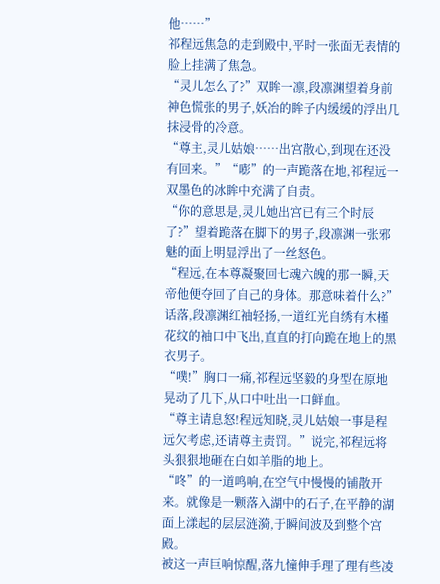他……”
祁程远焦急的走到殿中,平时一张面无表情的脸上挂满了焦急。
“灵儿怎么了?”双眸一凛,段凛渊望着身前神色慌张的男子,妖冶的眸子内缓缓的浮出几抹浸骨的冷意。
“尊主,灵儿姑娘……出宫散心,到现在还没有回来。”“嘭”的一声跪落在地,祁程远一双墨色的冰眸中充满了自责。
“你的意思是,灵儿她出宫已有三个时辰了?”望着跪落在脚下的男子,段凛渊一张邪魅的面上明显浮出了一丝怒色。
“程远,在本尊凝聚回七魂六魄的那一瞬,天帝他便夺回了自己的身体。那意味着什么?”
话落,段凛渊红袖轻扬,一道红光自绣有木槿花纹的袖口中飞出,直直的打向跪在地上的黑衣男子。
“噗!”胸口一痛,祁程远坚毅的身型在原地晃动了几下,从口中吐出一口鲜血。
“尊主请息怒!程远知晓,灵儿姑娘一事是程远欠考虑,还请尊主责罚。”说完,祁程远将头狠狠地砸在白如羊脂的地上。
“咚”的一道鸣响,在空气中慢慢的铺散开来。就像是一颗落入湖中的石子,在平静的湖面上漾起的层层涟漪,于瞬间波及到整个宫殿。
被这一声巨响惊醒,落九憧伸手理了理有些凌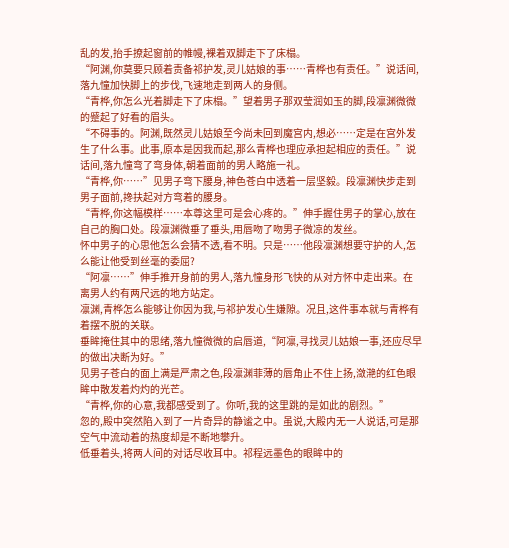乱的发,抬手撩起窗前的帷幔,裸着双脚走下了床榻。
“阿渊,你莫要只顾着责备祁护发,灵儿姑娘的事……青桦也有责任。”说话间,落九憧加快脚上的步伐,飞速地走到两人的身侧。
“青桦,你怎么光着脚走下了床榻。”望着男子那双莹润如玉的脚,段凛渊微微的蹙起了好看的眉头。
“不碍事的。阿渊,既然灵儿姑娘至今尚未回到魔宫内,想必……定是在宫外发生了什么事。此事,原本是因我而起,那么青桦也理应承担起相应的责任。”说话间,落九憧弯了弯身体,朝着面前的男人略施一礼。
“青桦,你……”见男子弯下腰身,神色苍白中透着一层坚毅。段凛渊快步走到男子面前,搀扶起对方弯着的腰身。
“青桦,你这幅模样……本尊这里可是会心疼的。”伸手握住男子的掌心,放在自己的胸口处。段凛渊微垂了垂头,用唇吻了吻男子微凉的发丝。
怀中男子的心思他怎么会猜不透,看不明。只是……他段凛渊想要守护的人,怎么能让他受到丝毫的委屈?
“阿凛……”伸手推开身前的男人,落九憧身形飞快的从对方怀中走出来。在离男人约有两尺远的地方站定。
凛渊,青桦怎么能够让你因为我,与祁护发心生嫌隙。况且,这件事本就与青桦有着摆不脱的关联。
垂眸掩住其中的思绪,落九憧微微的启唇道,“阿凛,寻找灵儿姑娘一事,还应尽早的做出决断为好。”
见男子苍白的面上满是严肃之色,段凛渊菲薄的唇角止不住上扬,潋滟的红色眼眸中散发着灼灼的光芒。
“青桦,你的心意,我都感受到了。你听,我的这里跳的是如此的剧烈。”
忽的,殿中突然陷入到了一片奇异的静谧之中。虽说,大殿内无一人说话,可是那空气中流动着的热度却是不断地攀升。
低垂着头,将两人间的对话尽收耳中。祁程远墨色的眼眸中的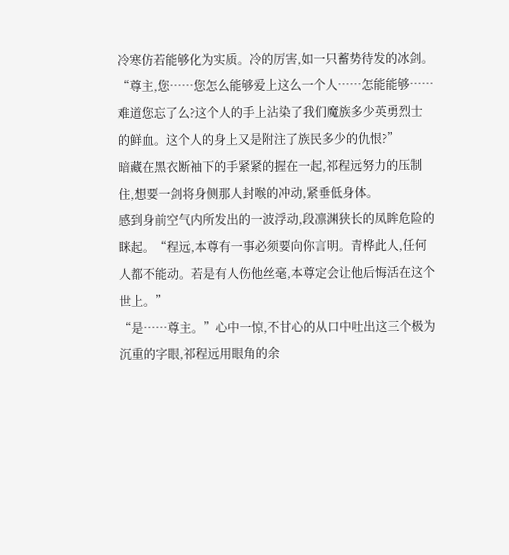冷寒仿若能够化为实质。冷的厉害,如一只蓄势待发的冰剑。
“尊主,您……您怎么能够爱上这么一个人……怎能能够……难道您忘了么?这个人的手上沾染了我们魔族多少英勇烈士的鲜血。这个人的身上又是附注了族民多少的仇恨?”
暗藏在黑衣断袖下的手紧紧的握在一起,祁程远努力的压制住,想要一剑将身侧那人封喉的冲动,紧垂低身体。
感到身前空气内所发出的一波浮动,段凛渊狭长的凤眸危险的眯起。“程远,本尊有一事必须要向你言明。青桦此人,任何人都不能动。若是有人伤他丝毫,本尊定会让他后悔活在这个世上。”
“是……尊主。”心中一惊,不甘心的从口中吐出这三个极为沉重的字眼,祁程远用眼角的余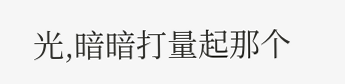光,暗暗打量起那个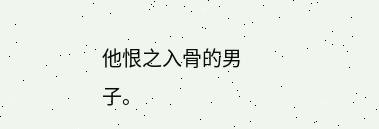他恨之入骨的男子。